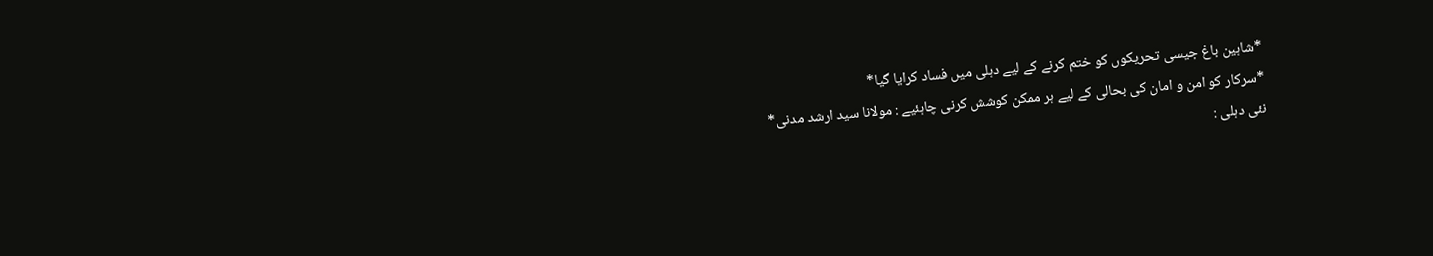*شاہین باغ جیسی تحریکوں کو ختم کرنے کے لیے دہلی میں فساد کرایا گیا*
*سرکار کو امن و امان کی بحالی کے لیے ہر ممکن کوشش کرنی چاہئیے : مولانا سید ارشد مدنی*
نئی دہلی :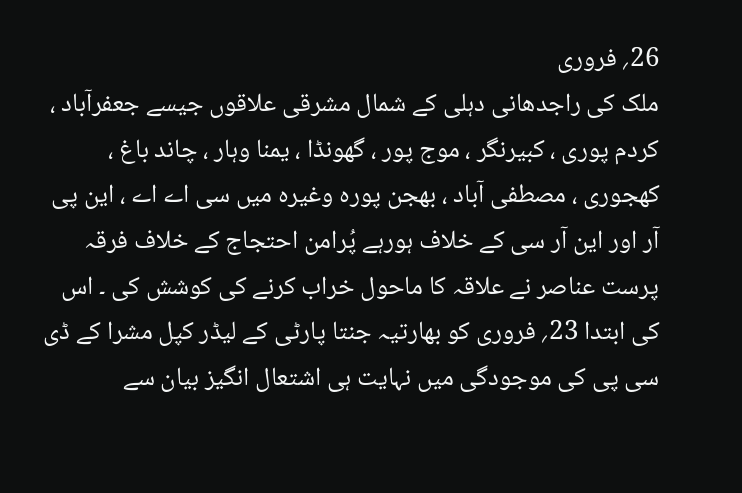26؍ فروری
ملک کی راجدھانی دہلی کے شمال مشرقی علاقوں جیسے جعفرآباد ، کردم پوری ، کبیرنگر ، موج پور ، گھونڈا ، یمنا وہار ، چاند باغ ، کھجوری ، مصطفی آباد ، بھجن پورہ وغیرہ میں سی اے اے ، این پی آر اور این آر سی کے خلاف ہورہے پُرامن احتجاج کے خلاف فرقہ پرست عناصر نے علاقہ کا ماحول خراب کرنے کی کوشش کی ۔ اس کی ابتدا 23؍ فروری کو بھارتیہ جنتا پارٹی کے لیڈر کپل مشرا کے ڈی سی پی کی موجودگی میں نہایت ہی اشتعال انگیز بیان سے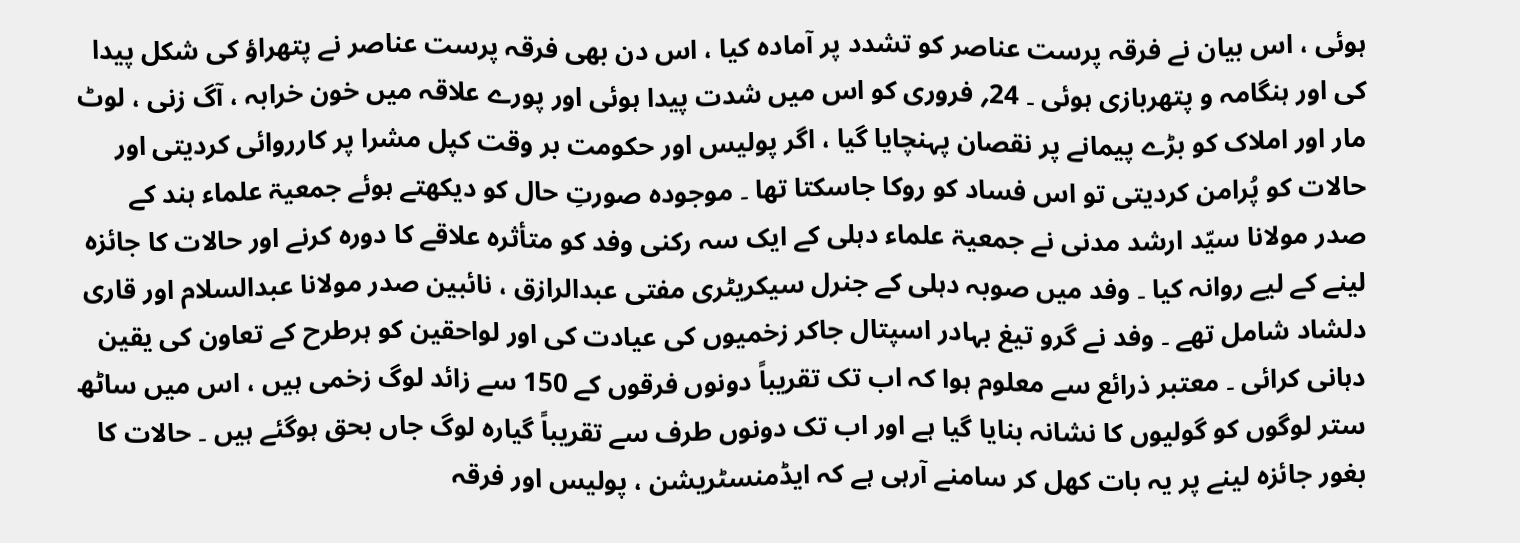ہوئی ، اس بیان نے فرقہ پرست عناصر کو تشدد پر آمادہ کیا ، اس دن بھی فرقہ پرست عناصر نے پتھراؤ کی شکل پیدا کی اور ہنگامہ و پتھربازی ہوئی ۔ 24؍ فروری کو اس میں شدت پیدا ہوئی اور پورے علاقہ میں خون خرابہ ، آگ زنی ، لوٹ مار اور املاک کو بڑے پیمانے پر نقصان پہنچایا گیا ، اگر پولیس اور حکومت بر وقت کپل مشرا پر کارروائی کردیتی اور حالات کو پُرامن کردیتی تو اس فساد کو روکا جاسکتا تھا ۔ موجودہ صورتِ حال کو دیکھتے ہوئے جمعیۃ علماء ہند کے صدر مولانا سیّد ارشد مدنی نے جمعیۃ علماء دہلی کے ایک سہ رکنی وفد کو متأثرہ علاقے کا دورہ کرنے اور حالات کا جائزہ لینے کے لیے روانہ کیا ۔ وفد میں صوبہ دہلی کے جنرل سیکریٹری مفتی عبدالرازق ، نائبین صدر مولانا عبدالسلام اور قاری دلشاد شامل تھے ۔ وفد نے گرو تیغ بہادر اسپتال جاکر زخمیوں کی عیادت کی اور لواحقین کو ہرطرح کے تعاون کی یقین دہانی کرائی ۔ معتبر ذرائع سے معلوم ہوا کہ اب تک تقریباً دونوں فرقوں کے 150 سے زائد لوگ زخمی ہیں ، اس میں ساٹھ ستر لوگوں کو گولیوں کا نشانہ بنایا گیا ہے اور اب تک دونوں طرف سے تقریباً گیارہ لوگ جاں بحق ہوگئے ہیں ۔ حالات کا بغور جائزہ لینے پر یہ بات کھل کر سامنے آرہی ہے کہ ایڈمنسٹریشن ، پولیس اور فرقہ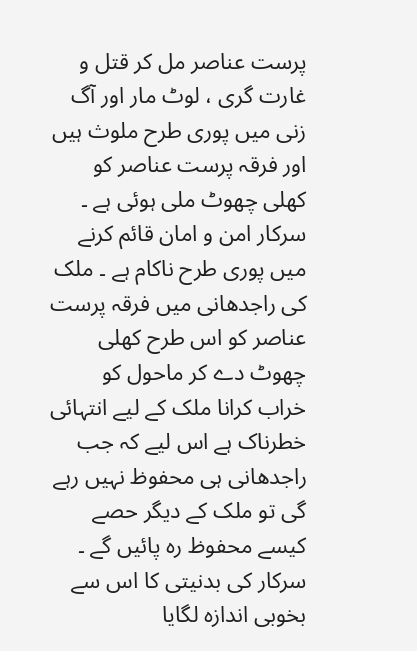پرست عناصر مل کر قتل و غارت گری ، لوٹ مار اور آگ زنی میں پوری طرح ملوث ہیں اور فرقہ پرست عناصر کو کھلی چھوٹ ملی ہوئی ہے ۔ سرکار امن و امان قائم کرنے میں پوری طرح ناکام ہے ۔ ملک کی راجدھانی میں فرقہ پرست عناصر کو اس طرح کھلی چھوٹ دے کر ماحول کو خراب کرانا ملک کے لیے انتہائی خطرناک ہے اس لیے کہ جب راجدھانی ہی محفوظ نہیں رہے گی تو ملک کے دیگر حصے کیسے محفوظ رہ پائیں گے ۔ سرکار کی بدنیتی کا اس سے بخوبی اندازہ لگایا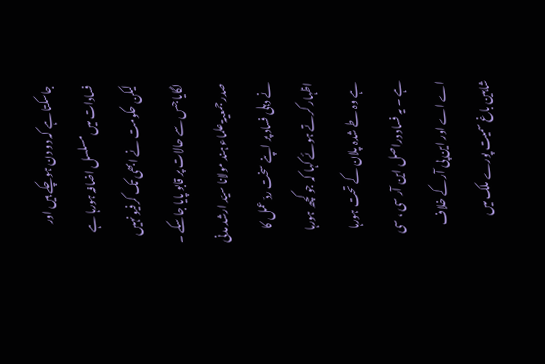جاسکتا ہے کہ دو دن ہوچکے ہیں اور فسادات میں مسلسل اضافہ ہورہا ہے لیکن حکومت نے ابھی تک کرفیو نہیں لگایا جس سے حالات پر قابو پایا جاسکے ۔
صدر جمعیۃ علماء ہند مولانا سیّد ارشد مدنی نے دہلی فساد پر اپنے سخت ردّ عمل کا اظہار کرتے ہوئے کہا کہ جو کچھ ہورہا ہے وہ طے شدہ پلان کے تحت ہورہا ہے ۔ یہ فساد دراصل این آر سی ، سی اے اے اور این پی آر کے خلاف شاہین باغ سمیت پورے ملک میں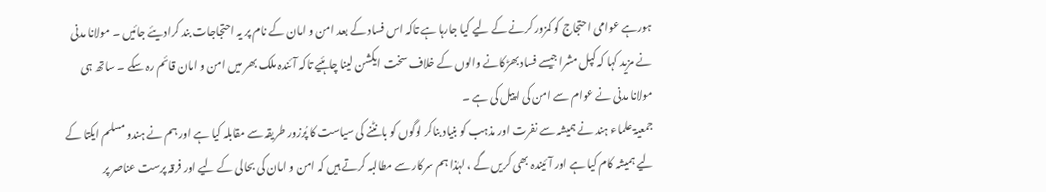ہورہے عوامی احتجاج کو کمزور کرنے کے لیے کیا جارہا ہے تاکہ اس فساد کے بعد امن و امان کے نام پر یہ احتجاجات بند کرادیئے جائیں ۔ مولانا مدنی نے مزید کہا کہ کپل مشرا جیسے فساد بھڑکانے والوں کے خلاف سخت ایکشن لینا چاہئیے تاکہ آئندہ ملک بھر میں امن و امان قائم رہ سکے ۔ ساتھ ہی مولانا مدنی نے عوام سے امن کی اپیل کی ہے ۔
جمعیۃ علماء ہند نے ہمیشہ سے نفرت اور مذہب کو بنیاد بناکر لوگوں کو بانٹنے کی سیاست کا پُرزور طریقہ سے مقابلہ کیا ہے اور ہم نے ہندو مسلم ایکتا کے لیے ہمیشہ کام کیا ہے اور آئیندہ بھی کریں گے ، لہٰذا ہم سرکار سے مطالبہ کرتے ہیں کہ امن و امان کی بحالی کے لیے اور فرقہ پرست عناصر پر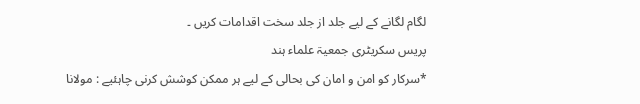لگام لگانے کے لیے جلد از جلد سخت اقدامات کریں ۔
پریس سکریٹری جمعیۃ علماء ہند
*سرکار کو امن و امان کی بحالی کے لیے ہر ممکن کوشش کرنی چاہئیے : مولانا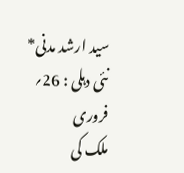سید ارشد مدنی*
نئی دہلی : 26؍ فروری
ملک کی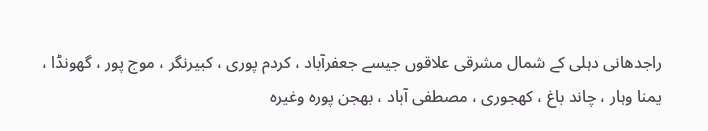راجدھانی دہلی کے شمال مشرقی علاقوں جیسے جعفرآباد ، کردم پوری ، کبیرنگر ، موج پور ، گھونڈا ، یمنا وہار ، چاند باغ ، کھجوری ، مصطفی آباد ، بھجن پورہ وغیرہ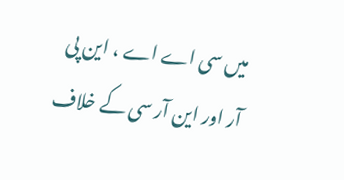میں سی اے اے ، این پی آر اور این آر سی کے خلاف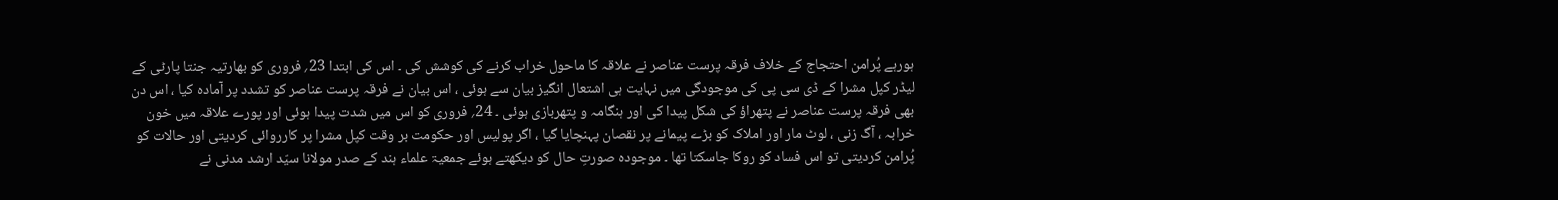ہورہے پُرامن احتجاج کے خلاف فرقہ پرست عناصر نے علاقہ کا ماحول خراب کرنے کی کوشش کی ۔ اس کی ابتدا 23؍ فروری کو بھارتیہ جنتا پارٹی کے لیڈر کپل مشرا کے ڈی سی پی کی موجودگی میں نہایت ہی اشتعال انگیز بیان سے ہوئی ، اس بیان نے فرقہ پرست عناصر کو تشدد پر آمادہ کیا ، اس دن بھی فرقہ پرست عناصر نے پتھراؤ کی شکل پیدا کی اور ہنگامہ و پتھربازی ہوئی ۔ 24؍ فروری کو اس میں شدت پیدا ہوئی اور پورے علاقہ میں خون خرابہ ، آگ زنی ، لوٹ مار اور املاک کو بڑے پیمانے پر نقصان پہنچایا گیا ، اگر پولیس اور حکومت بر وقت کپل مشرا پر کارروائی کردیتی اور حالات کو پُرامن کردیتی تو اس فساد کو روکا جاسکتا تھا ۔ موجودہ صورتِ حال کو دیکھتے ہوئے جمعیۃ علماء ہند کے صدر مولانا سیّد ارشد مدنی نے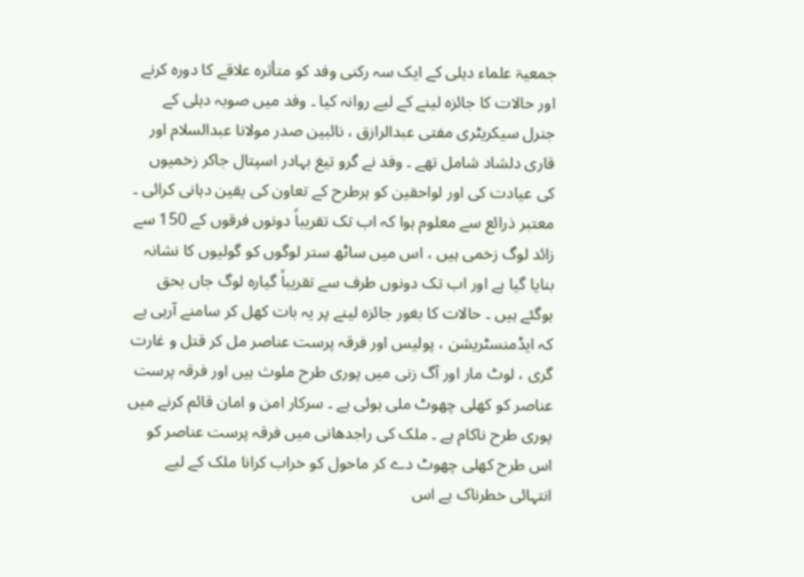جمعیۃ علماء دہلی کے ایک سہ رکنی وفد کو متأثرہ علاقے کا دورہ کرنے اور حالات کا جائزہ لینے کے لیے روانہ کیا ۔ وفد میں صوبہ دہلی کے جنرل سیکریٹری مفتی عبدالرازق ، نائبین صدر مولانا عبدالسلام اور قاری دلشاد شامل تھے ۔ وفد نے گرو تیغ بہادر اسپتال جاکر زخمیوں کی عیادت کی اور لواحقین کو ہرطرح کے تعاون کی یقین دہانی کرائی ۔ معتبر ذرائع سے معلوم ہوا کہ اب تک تقریباً دونوں فرقوں کے 150 سے زائد لوگ زخمی ہیں ، اس میں ساٹھ ستر لوگوں کو گولیوں کا نشانہ بنایا گیا ہے اور اب تک دونوں طرف سے تقریباً گیارہ لوگ جاں بحق ہوگئے ہیں ۔ حالات کا بغور جائزہ لینے پر یہ بات کھل کر سامنے آرہی ہے کہ ایڈمنسٹریشن ، پولیس اور فرقہ پرست عناصر مل کر قتل و غارت گری ، لوٹ مار اور آگ زنی میں پوری طرح ملوث ہیں اور فرقہ پرست عناصر کو کھلی چھوٹ ملی ہوئی ہے ۔ سرکار امن و امان قائم کرنے میں پوری طرح ناکام ہے ۔ ملک کی راجدھانی میں فرقہ پرست عناصر کو اس طرح کھلی چھوٹ دے کر ماحول کو خراب کرانا ملک کے لیے انتہائی خطرناک ہے اس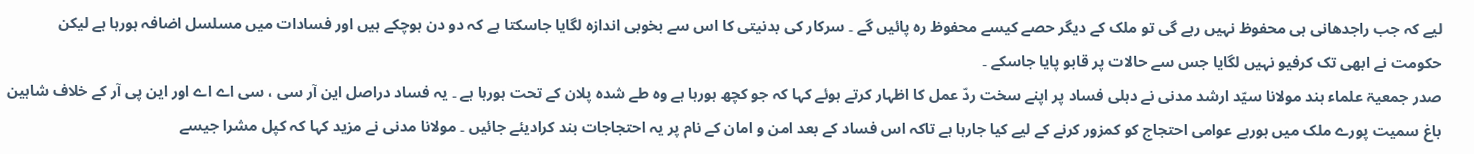لیے کہ جب راجدھانی ہی محفوظ نہیں رہے گی تو ملک کے دیگر حصے کیسے محفوظ رہ پائیں گے ۔ سرکار کی بدنیتی کا اس سے بخوبی اندازہ لگایا جاسکتا ہے کہ دو دن ہوچکے ہیں اور فسادات میں مسلسل اضافہ ہورہا ہے لیکن حکومت نے ابھی تک کرفیو نہیں لگایا جس سے حالات پر قابو پایا جاسکے ۔
صدر جمعیۃ علماء ہند مولانا سیّد ارشد مدنی نے دہلی فساد پر اپنے سخت ردّ عمل کا اظہار کرتے ہوئے کہا کہ جو کچھ ہورہا ہے وہ طے شدہ پلان کے تحت ہورہا ہے ۔ یہ فساد دراصل این آر سی ، سی اے اے اور این پی آر کے خلاف شاہین باغ سمیت پورے ملک میں ہورہے عوامی احتجاج کو کمزور کرنے کے لیے کیا جارہا ہے تاکہ اس فساد کے بعد امن و امان کے نام پر یہ احتجاجات بند کرادیئے جائیں ۔ مولانا مدنی نے مزید کہا کہ کپل مشرا جیسے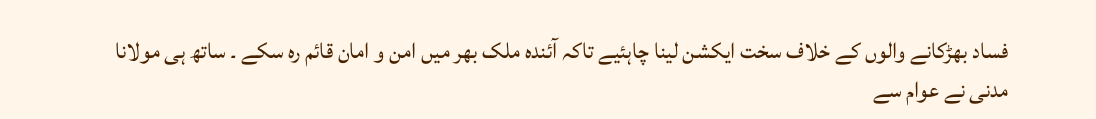فساد بھڑکانے والوں کے خلاف سخت ایکشن لینا چاہئیے تاکہ آئندہ ملک بھر میں امن و امان قائم رہ سکے ۔ ساتھ ہی مولانا مدنی نے عوام سے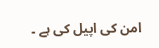امن کی اپیل کی ہے ۔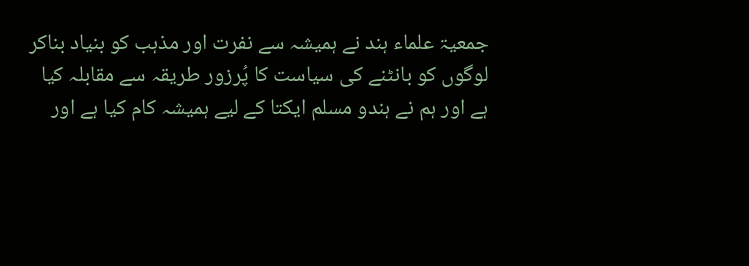جمعیۃ علماء ہند نے ہمیشہ سے نفرت اور مذہب کو بنیاد بناکر لوگوں کو بانٹنے کی سیاست کا پُرزور طریقہ سے مقابلہ کیا ہے اور ہم نے ہندو مسلم ایکتا کے لیے ہمیشہ کام کیا ہے اور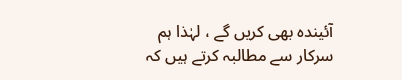آئیندہ بھی کریں گے ، لہٰذا ہم سرکار سے مطالبہ کرتے ہیں کہ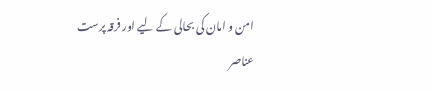امن و امان کی بحالی کے لیے اور فرقہ پرست عناصر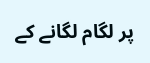پر لگام لگانے کے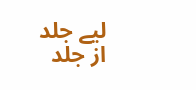لیے جلد از جلد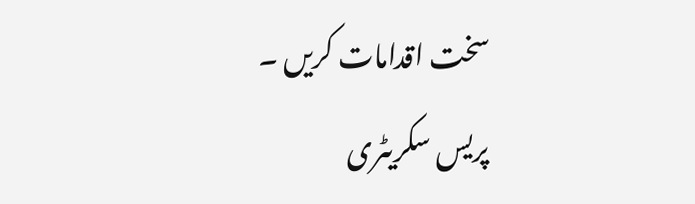سخت اقدامات کریں ۔
پریس سکریٹری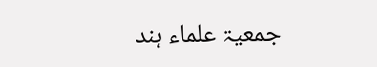جمعیۃ علماء ہند